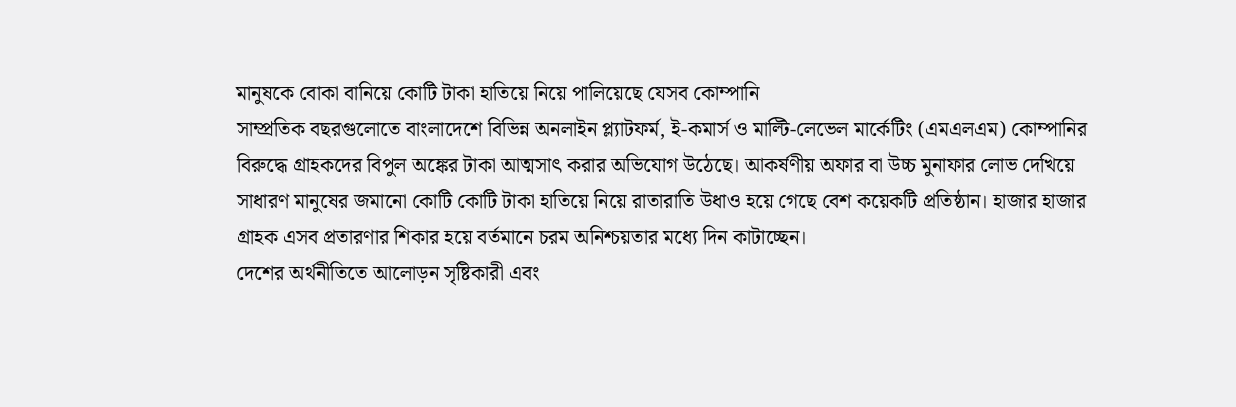মানুষকে বোকা বানিয়ে কোটি টাকা হাতিয়ে নিয়ে পালিয়েছে যেসব কোম্পানি
সাম্প্রতিক বছরগুলোতে বাংলাদেশে বিভিন্ন অনলাইন প্ল্যাটফর্ম, ই-কমার্স ও মাল্টি-লেভেল মার্কেটিং (এমএলএম) কোম্পানির বিরুদ্ধে গ্রাহকদের বিপুল অঙ্কের টাকা আত্মসাৎ করার অভিযোগ উঠেছে। আকর্ষণীয় অফার বা উচ্চ মুনাফার লোভ দেখিয়ে সাধারণ মানুষের জমানো কোটি কোটি টাকা হাতিয়ে নিয়ে রাতারাতি উধাও হয়ে গেছে বেশ কয়েকটি প্রতিষ্ঠান। হাজার হাজার গ্রাহক এসব প্রতারণার শিকার হয়ে বর্তমানে চরম অনিশ্চয়তার মধ্যে দিন কাটাচ্ছেন।
দেশের অর্থনীতিতে আলোড়ন সৃষ্টিকারী এবং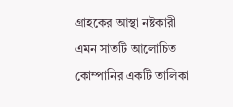গ্রাহকের আস্থা নষ্টকারী এমন সাতটি আলোচিত কোম্পানির একটি তালিকা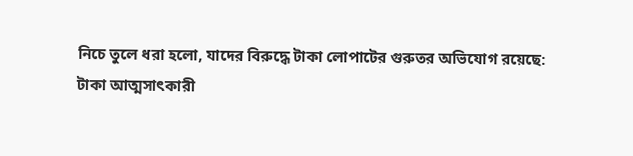নিচে তুলে ধরা হলো, যাদের বিরুদ্ধে টাকা লোপাটের গুরুতর অভিযোগ রয়েছে:
টাকা আত্মসাৎকারী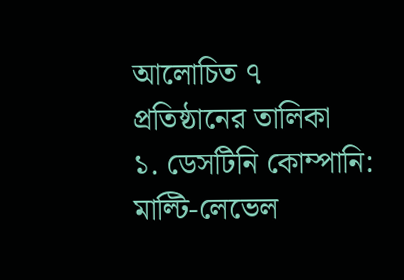আলোচিত ৭ প্রতিষ্ঠানের তালিকা
১. ডেসটিনি কোম্পানি: মাল্টি-লেভেল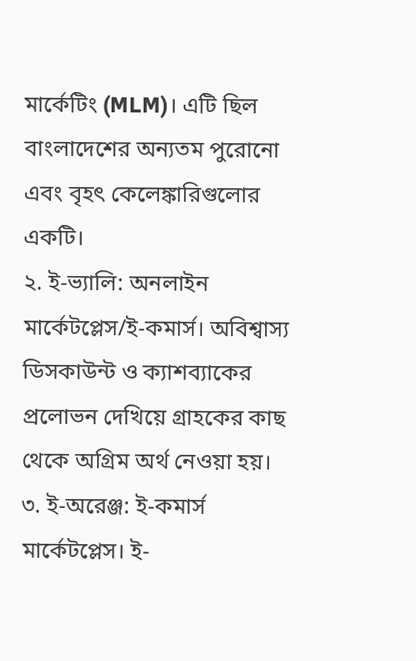মার্কেটিং (MLM)। এটি ছিল বাংলাদেশের অন্যতম পুরোনো এবং বৃহৎ কেলেঙ্কারিগুলোর একটি।
২. ই-ভ্যালি: অনলাইন মার্কেটপ্লেস/ই-কমার্স। অবিশ্বাস্য ডিসকাউন্ট ও ক্যাশব্যাকের প্রলোভন দেখিয়ে গ্রাহকের কাছ থেকে অগ্রিম অর্থ নেওয়া হয়।
৩. ই-অরেঞ্জ: ই-কমার্স মার্কেটপ্লেস। ই-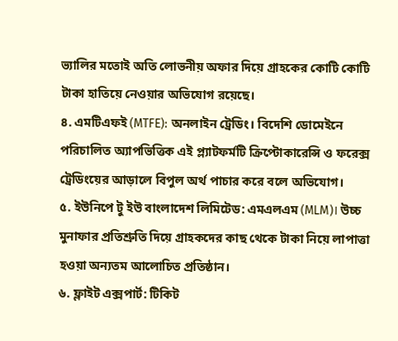ভ্যালির মতোই অতি লোভনীয় অফার দিয়ে গ্রাহকের কোটি কোটি টাকা হাতিয়ে নেওয়ার অভিযোগ রয়েছে।
৪. এমটিএফই (MTFE): অনলাইন ট্রেডিং। বিদেশি ডোমেইনে পরিচালিত অ্যাপভিত্তিক এই প্ল্যাটফর্মটি ক্রিপ্টোকারেন্সি ও ফরেক্স ট্রেডিংয়ের আড়ালে বিপুল অর্থ পাচার করে বলে অভিযোগ।
৫. ইউনিপে টু ইউ বাংলাদেশ লিমিটেড: এমএলএম (MLM)। উচ্চ মুনাফার প্রতিশ্রুতি দিয়ে গ্রাহকদের কাছ থেকে টাকা নিয়ে লাপাত্তা হওয়া অন্যতম আলোচিত প্রতিষ্ঠান।
৬. ফ্লাইট এক্সপার্ট: টিকিট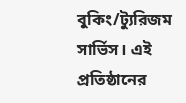বুকিং/ট্যুরিজম সার্ভিস। এই প্রতিষ্ঠানের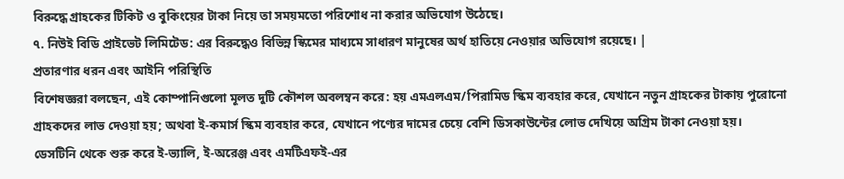বিরুদ্ধে গ্রাহকের টিকিট ও বুকিংয়ের টাকা নিয়ে তা সময়মতো পরিশোধ না করার অভিযোগ উঠেছে।
৭. নিউই বিডি প্রাইভেট লিমিটেড: এর বিরুদ্ধেও বিভিন্ন স্কিমের মাধ্যমে সাধারণ মানুষের অর্থ হাতিয়ে নেওয়ার অভিযোগ রয়েছে। |
প্রতারণার ধরন এবং আইনি পরিস্থিতি
বিশেষজ্ঞরা বলছেন, এই কোম্পানিগুলো মূলত দুটি কৌশল অবলম্বন করে: হয় এমএলএম/পিরামিড স্কিম ব্যবহার করে, যেখানে নতুন গ্রাহকের টাকায় পুরোনো গ্রাহকদের লাভ দেওয়া হয়; অথবা ই-কমার্স স্কিম ব্যবহার করে, যেখানে পণ্যের দামের চেয়ে বেশি ডিসকাউন্টের লোভ দেখিয়ে অগ্রিম টাকা নেওয়া হয়।
ডেসটিনি থেকে শুরু করে ই-ভ্যালি, ই-অরেঞ্জ এবং এমটিএফই-এর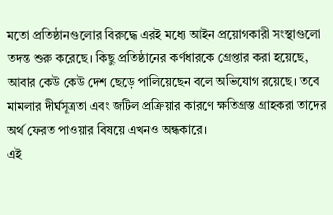মতো প্রতিষ্ঠানগুলোর বিরুদ্ধে এরই মধ্যে আইন প্রয়োগকারী সংস্থাগুলো তদন্ত শুরু করেছে। কিছু প্রতিষ্ঠানের কর্ণধারকে গ্রেপ্তার করা হয়েছে, আবার কেউ কেউ দেশ ছেড়ে পালিয়েছেন বলে অভিযোগ রয়েছে। তবে মামলার দীর্ঘসূত্রতা এবং জটিল প্রক্রিয়ার কারণে ক্ষতিগ্রস্ত গ্রাহকরা তাদের অর্থ ফেরত পাওয়ার বিষয়ে এখনও অন্ধকারে।
এই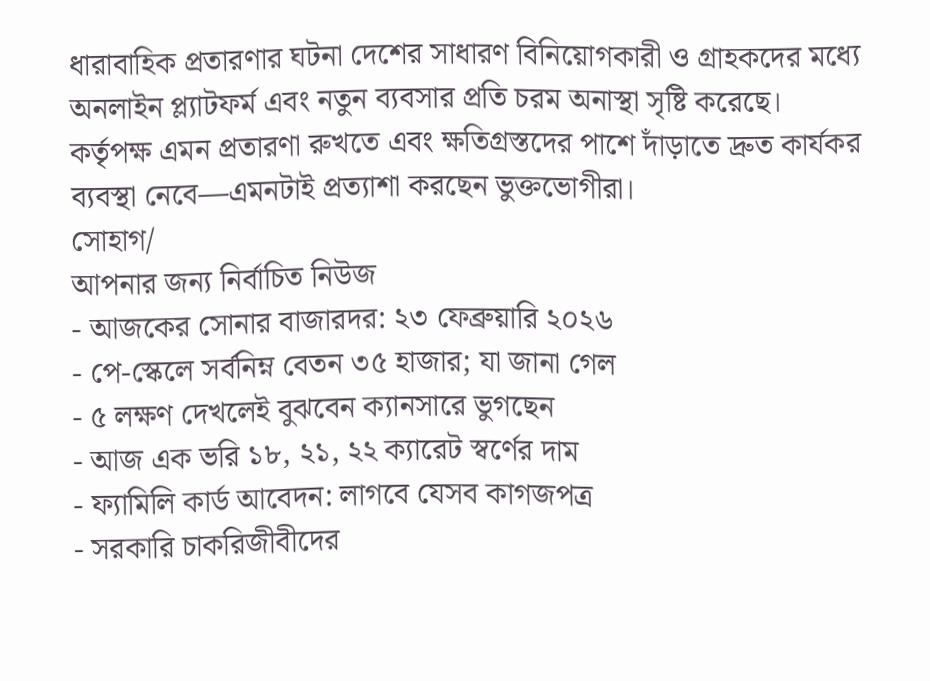ধারাবাহিক প্রতারণার ঘটনা দেশের সাধারণ বিনিয়োগকারী ও গ্রাহকদের মধ্যে অনলাইন প্ল্যাটফর্ম এবং নতুন ব্যবসার প্রতি চরম অনাস্থা সৃষ্টি করেছে। কর্তৃপক্ষ এমন প্রতারণা রুখতে এবং ক্ষতিগ্রস্তদের পাশে দাঁড়াতে দ্রুত কার্যকর ব্যবস্থা নেবে—এমনটাই প্রত্যাশা করছেন ভুক্তভোগীরা।
সোহাগ/
আপনার জন্য নির্বাচিত নিউজ
- আজকের সোনার বাজারদর: ২৩ ফেব্রুয়ারি ২০২৬
- পে-স্কেলে সর্বনিম্ন বেতন ৩৫ হাজার; যা জানা গেল
- ৫ লক্ষণ দেখলেই বুঝবেন ক্যানসারে ভুগছেন
- আজ এক ভরি ১৮, ২১, ২২ ক্যারেট স্বর্ণের দাম
- ফ্যামিলি কার্ড আবেদন: লাগবে যেসব কাগজপত্র
- সরকারি চাকরিজীবীদের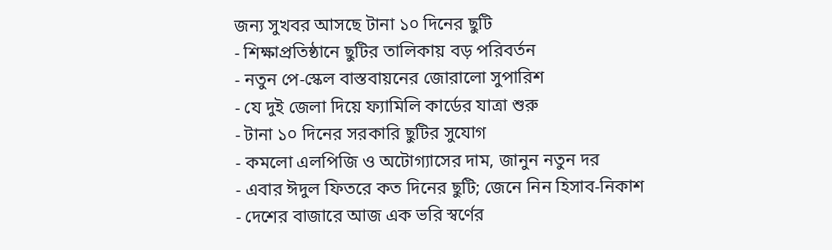জন্য সুখবর আসছে টানা ১০ দিনের ছুটি
- শিক্ষাপ্রতিষ্ঠানে ছুটির তালিকায় বড় পরিবর্তন
- নতুন পে-স্কেল বাস্তবায়নের জোরালো সুপারিশ
- যে দুই জেলা দিয়ে ফ্যামিলি কার্ডের যাত্রা শুরু
- টানা ১০ দিনের সরকারি ছুটির সুযোগ
- কমলো এলপিজি ও অটোগ্যাসের দাম, জানুন নতুন দর
- এবার ঈদুল ফিতরে কত দিনের ছুটি; জেনে নিন হিসাব-নিকাশ
- দেশের বাজারে আজ এক ভরি স্বর্ণের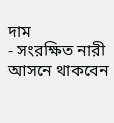দাম
- সংরক্ষিত নারী আসনে থাকবেন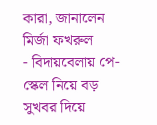কারা, জানালেন মির্জা ফখরুল
- বিদায়বেলায় পে-স্কেল নিয়ে বড় সুখবর দিয়ে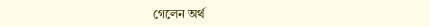গেলেন অর্থ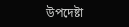উপদেষ্টা